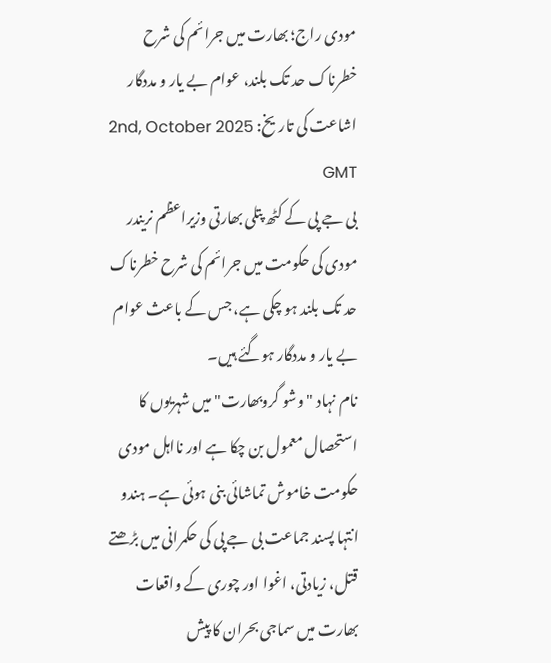مودی راج؛ بھارت میں جرائم کی شرح خطرناک حد تک بلند، عوام بے یار و مددگار
اشاعت کی تاریخ: 2nd, October 2025 GMT
بی جے پی کے کٹھ پتلی بھارتی وزیراعظم نریندر مودی کی حکومت میں جرائم کی شرح خطرناک حد تک بلند ہو چکی ہے، جس کے باعث عوام بے یار و مددگار ہوگئے ہیں۔
نام نہاد "وشو گروبھارت" میں شہریوں کا استحصال معمول بن چکا ہے اور نااہل مودی حکومت خاموش تماشائی بنی ہوئی ہے۔ ہندو انتہا پسند جماعت بی جے پی کی حکمرانی میں بڑھتے قتل، زیادتی، اغوا اور چوری کے واقعات بھارت میں سماجی بحران کا پیش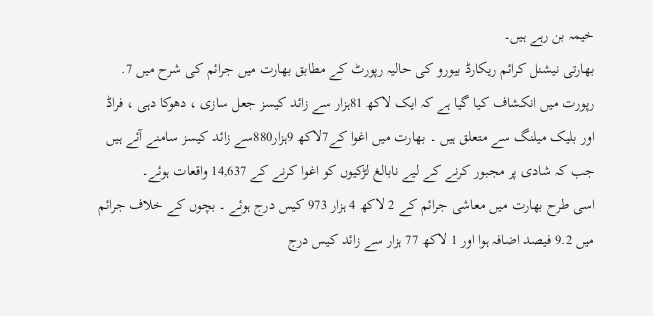خیمہ بن رہے ہیں۔
بھارتی نیشنل کرائم ریکارڈ بیورو کی حالیہ رپورٹ کے مطابق بھارت میں جرائم کی شرح میں 7.
رپورت میں انکشاف کیا گیا ہے کہ ایک لاکھ 81ہزار سے زائد کیسز جعل سازی ، دھوکا دہی ، فراڈ اور بلیک میلنگ سے متعلق ہیں ۔ بھارت میں اغوا کے7لاکھ 9ہزار880سے زائد کیسز سامنے آئے ہیں جب کہ شادی پر مجبور کرنے کے لیے نابالغ لڑکیوں کو اغوا کرنے کے 14,637 واقعات ہوئے۔
اسی طرح بھارت میں معاشی جرائم کے 2 لاکھ 4 ہزار 973 کیس درج ہوئے ۔ بچوں کے خلاف جرائم میں 9.2 فیصد اضافہ ہوا اور 1 لاکھ 77 ہزار سے زائد کیس درج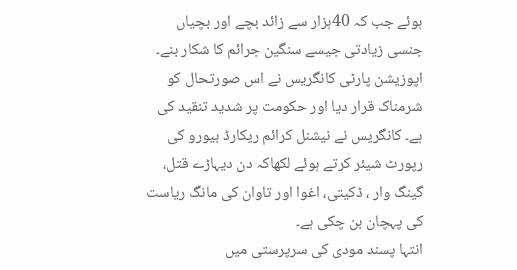ہوئے جب کہ 40ہزار سے زائد بچے اور بچیاں جنسی زیادتی جیسے سنگین جرائم کا شکار بنے۔
اپوزیشن پارٹی کانگریس نے اس صورتحال کو شرمناک قرار دیا اور حکومت پر شدید تنقید کی ہے۔ کانگریس نے نیشنل کرائم ریکارڈ بیورو کی رپورٹ شیئر کرتے ہوئے لکھاکہ دن دیہاڑے قتل، گینگ وار ، ڈکیتی، اغوا اور تاوان کی مانگ ریاست کی پہچان بن چکی ہے۔
انتہا پسند مودی کی سرپرستی میں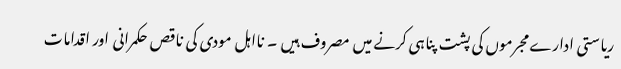ریاستی ادارے مجرموں کی پشت پناہی کرنے میں مصروف ہیں ۔ نااہل مودی کی ناقص حکمرانی اور اقدامات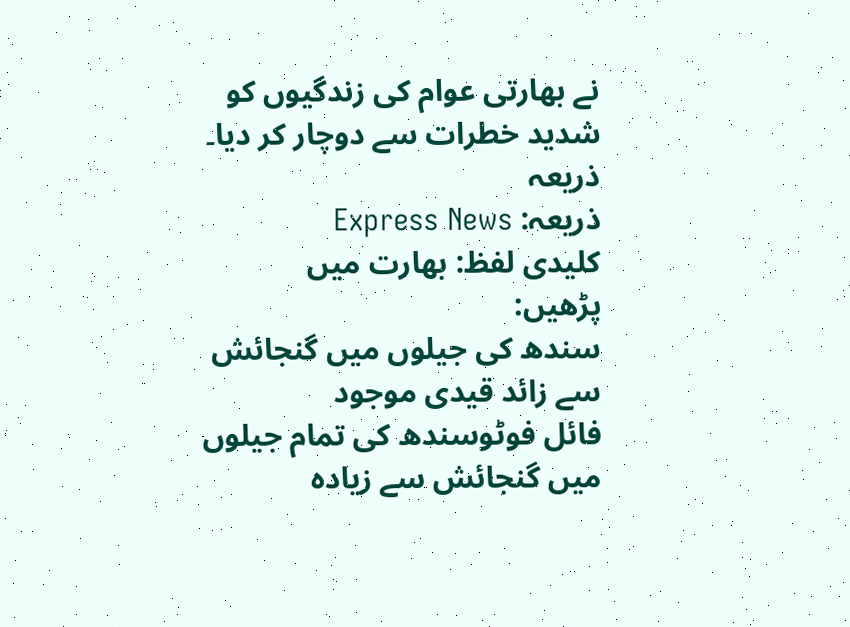نے بھارتی عوام کی زندگیوں کو شدید خطرات سے دوچار کر دیا۔
ذریعہ
ذریعہ: Express News
کلیدی لفظ: بھارت میں
پڑھیں:
سندھ کی جیلوں میں گنجائش سے زائد قیدی موجود
فائل فوٹوسندھ کی تمام جیلوں میں گنجائش سے زیادہ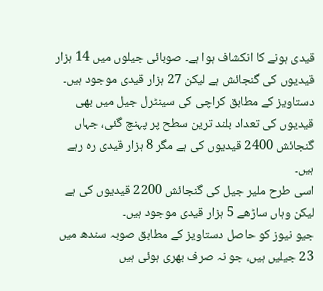قیدی ہونے کا انکشاف ہوا ہے۔ صوبائی جیلوں میں 14 ہزار قیدیوں کی گنجائش ہے لیکن 27 ہزار قیدی موجود ہیں۔
دستاویز کے مطابق کراچی کی سینٹرل جیل میں بھی قیدیوں کی تعداد بلند ترین سطح پر پہنچ گئی، جہاں گنجائش 2400 قیدیوں کی ہے مگر 8 ہزار قیدی رہ رہے ہیں۔
اسی طرح ملیر جیل کی گنجائش 2200 قیدیوں کی ہے لیکن وہاں ساڑھے 5 ہزار قیدی موجود ہیں۔
جیو نیوز کو حاصل دستاویز کے مطابق صوبہ سندھ میں 23 جیلیں ہیں، جو نہ صرف بھری ہوئی ہیں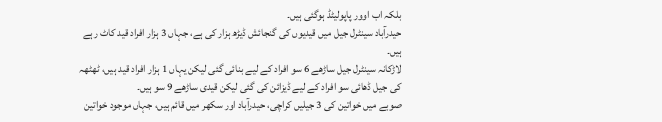بلکہ اب اوور پاپولیٹڈ ہوگئی ہیں۔
حیدرآباد سینٹرل جیل میں قیدیوں کی گنجائش ڈیڑھ ہزار کی ہے، جہاں 3 ہزار افراد قید کاٹ رہے ہیں۔
لاڑکانہ سینٹرل جیل ساڑھے 6 سو افراد کے لیے بنائی گئی لیکن یہاں 1 ہزار افراد قید ہیں، ٹھٹھہ کی جیل ڈھائی سو افراد کے لیے ڈیزائن کی گئی لیکن قیدی ساڑھے 9 سو ہیں۔
صوبے میں خواتین کی 3 جیلیں کراچی، حیدرآباد اور سکھر میں قائم ہیں، جہاں موجود خواتین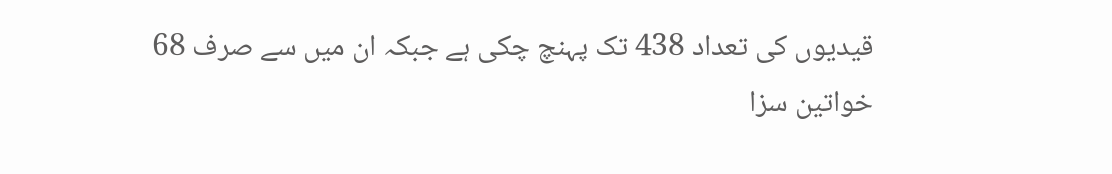قیدیوں کی تعداد 438 تک پہنچ چکی ہے جبکہ ان میں سے صرف 68 خواتین سزا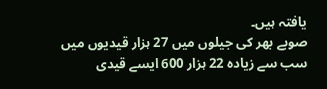یافتہ ہیں۔
صوبے بھر کی جیلوں میں 27 ہزار قیدیوں میں سب سے زیادہ 22 ہزار 600 ایسے قیدی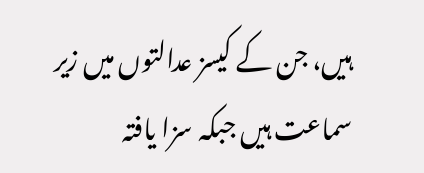ہیں، جن کے کیسز عدالتوں میں زیر سماعت ہیں جبکہ سزا یافتہ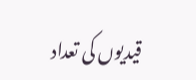قیدیوں کی تعداد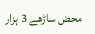محض ساڑھے 3 ہزار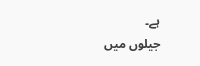ہے۔
جیلوں میں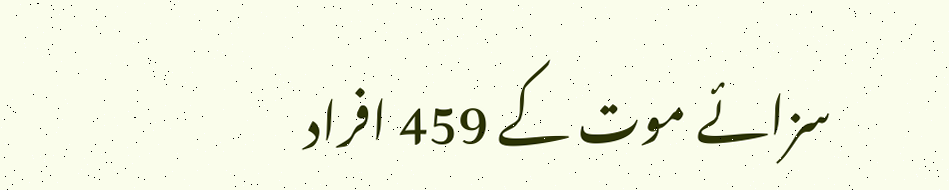سزائے موت کے 459 افراد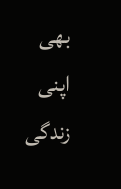بھی اپنی زندگی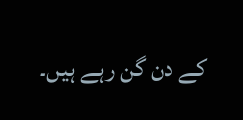کے دن گن رہے ہیں۔